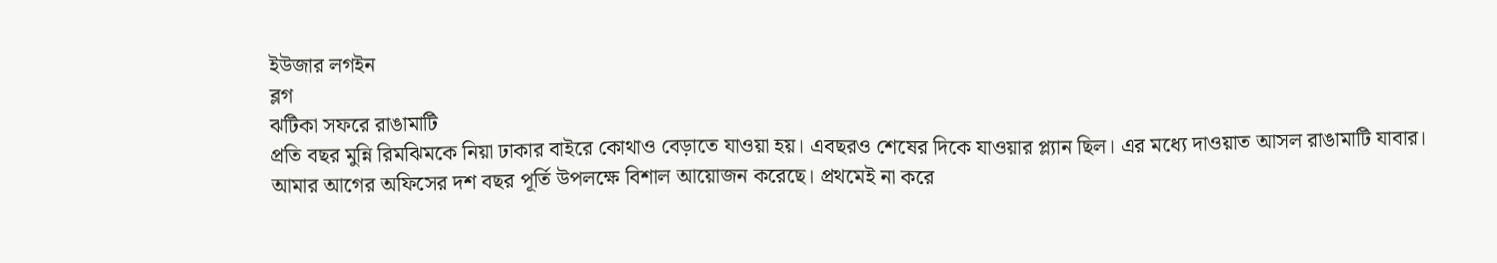ইউজার লগইন
ব্লগ
ঝটিকা সফরে রাঙামাটি
প্রতি বছর মুন্নি রিমঝিমকে নিয়া ঢাকার বাইরে কোথাও বেড়াতে যাওয়া হয়। এবছরও শেষের দিকে যাওয়ার প্ল্যান ছিল। এর মধ্যে দাওয়াত আসল রাঙামাটি যাবার। আমার আগের অফিসের দশ বছর পূর্তি উপলক্ষে বিশাল আয়োজন করেছে। প্রথমেই না করে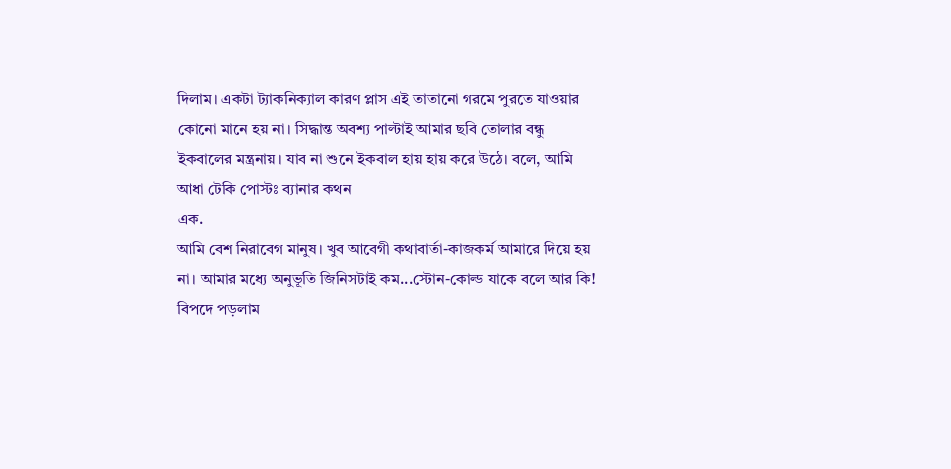দিলাম। একটা ট্যাকনিক্যাল কারণ প্লাস এই তাতানো গরমে পুরতে যাওয়ার কোনো মানে হয় না। সিদ্ধান্ত অবশ্য পাল্টাই আমার ছবি তোলার বন্ধু ইকবালের মন্ত্রনায়। যাব না শুনে ইকবাল হায় হায় করে উঠে। বলে, আমি
আধা টেকি পোস্টঃ ব্যানার কথন
এক.
আমি বেশ নিরাবেগ মানুষ। খুব আবেগী কথাবার্তা-কাজকর্ম আমারে দিয়ে হয় না। আমার মধ্যে অনুভূতি জিনিসটাই কম...স্টোন-কোল্ড যাকে বলে আর কি! বিপদে পড়লাম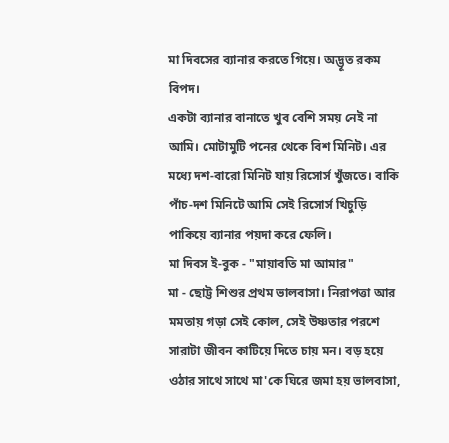মা দিবসের ব্যানার করতে গিয়ে। অদ্ভূত রকম বিপদ।
একটা ব্যানার বানাতে খুব বেশি সময় নেই না আমি। মোটামুটি পনের থেকে বিশ মিনিট। এর মধ্যে দশ-বারো মিনিট যায় রিসোর্স খুঁজতে। বাকি পাঁচ-দশ মিনিটে আমি সেই রিসোর্স খিচুড়ি পাকিয়ে ব্যানার পয়দা করে ফেলি।
মা দিবস ই-বুক - "মায়াবতি মা আমার"
মা - ছোট্ট শিশুর প্রথম ভালবাসা। নিরাপত্তা আর মমতায় গড়া সেই কোল, সেই উষ্ণতার পরশে সারাটা জীবন কাটিয়ে দিতে চায় মন। বড় হয়ে ওঠার সাথে সাথে মা'কে ঘিরে জমা হয় ভালবাসা,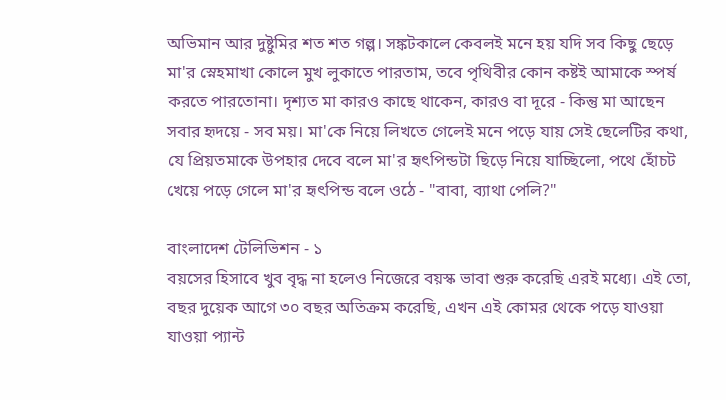অভিমান আর দুষ্টুমির শত শত গল্প। সঙ্কটকালে কেবলই মনে হয় যদি সব কিছু ছেড়ে মা'র স্নেহমাখা কোলে মুখ লুকাতে পারতাম, তবে পৃথিবীর কোন কষ্টই আমাকে স্পর্ষ করতে পারতোনা। দৃশ্যত মা কারও কাছে থাকেন, কারও বা দূরে - কিন্তু মা আছেন সবার হৃদয়ে - সব ময়। মা'কে নিয়ে লিখতে গেলেই মনে পড়ে যায় সেই ছেলেটির কথা, যে প্রিয়তমাকে উপহার দেবে বলে মা'র হৃৎপিন্ডটা ছিড়ে নিয়ে যাচ্ছিলো, পথে হোঁচট খেয়ে পড়ে গেলে মা'র হৃৎপিন্ড বলে ওঠে - "বাবা, ব্যাথা পেলি?"

বাংলাদেশ টেলিভিশন - ১
বয়সের হিসাবে খুব বৃদ্ধ না হলেও নিজেরে বয়স্ক ভাবা শুরু করেছি এরই মধ্যে। এই তো, বছর দুয়েক আগে ৩০ বছর অতিক্রম করেছি, এখন এই কোমর থেকে পড়ে যাওয়া যাওয়া প্যান্ট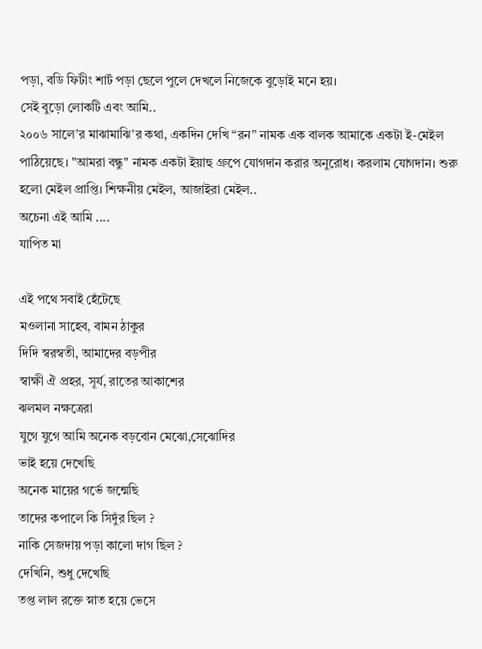পড়া, বডি ফিটীং শার্ট পড়া ছেলে পুলে দেখলে নিজেকে বুড়োই মনে হয়।
সেই বুড়ো লোকটি এবং আমি..
২০০৬ সালে’র মাঝামাঝি’র কথা, একদিন দেখি “রন” নামক এক বালক আমাকে একটা ই-মেইল পাঠিয়েছে। "আমরা বন্ধু" নামক একটা ইয়াহু গ্রুপে যোগদান করার অনুরোধ। করলাম যোগদান। শুরু হলো মেইল প্রাপ্তি। শিক্ষনীয় মেইল, আজাইরা মেইল..
অচেনা এই আমি ....
যাপিত মা

এই পথে সবাই হেঁটেছে
মওলানা সাহেব, বামন ঠাকুর
দিদি স্বরস্বতী, আমাদের বড়পীর
স্বাক্ষী ঐ প্রহর, সূর্য, রাতের আকাশের
ঝলমল নক্ষত্রেরা
যুগে যুগে আমি অনেক বড়বোন মেঝো,সেঝোদির
ভাই হয়ে দেখেছি
অনেক মায়ের গর্ভে জন্মেছি
তাদের কপালে কি সিদুঁর ছিল ?
নাকি সেজদায় পড়া কালো দাগ ছিল ?
দেখিনি, শুধু দেখেছি
তপ্ত লাল রক্তে স্নাত হয়ে ভেসে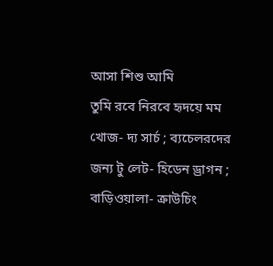আসা শিশু আমি
তুমি রবে নিরবে হৃদয়ে মম
খোজ- দ্য সার্চ ; ব্যচেলরদের জন্য টু লেট- হিডেন ড্রাগন ; বাড়িওয়ালা- ক্রাউচিং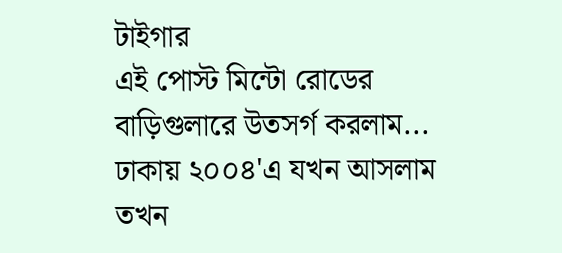টাইগার
এই পোস্ট মিন্টো রোডের বাড়িগুলারে উতসর্গ করলাম... ঢাকায় ২০০৪'এ যখন আসলাম তখন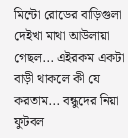মিন্টো রোডের বাড়িগুলা দেইখা মাথা আউলায়া গেছল... এইরকম একটা বাড়ী থাকলে কী যে করতাম... বন্ধুদের নিয়া ফুটবল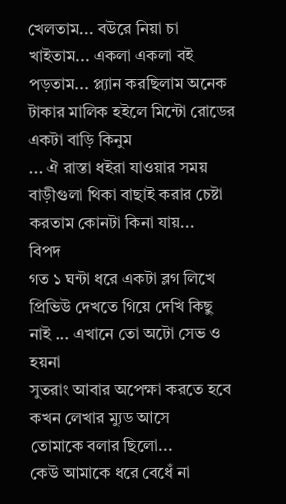খেলতাম... বউরে নিয়া চা খাইতাম... একলা একলা বই পড়তাম... প্ল্যান করছিলাম অনেক টাকার মালিক হইলে মিন্টো রোডের একটা বাড়ি কিনুম
... ঐ রাস্তা ধইরা যাওয়ার সময় বাড়ীগুলা থিকা বাছাই করার চেষ্টা করতাম কোনটা কিনা যায়...
বিপদ
গত ১ ঘন্টা ধরে একটা ব্লগ লিখে প্রিভিউ দেখতে গিয়ে দেখি কিছু নাই ... এখানে তো অটো সেভ ও হয়না
সুতরাং আবার অপেক্ষা করতে হবে কখন লেখার ম্যুড আসে
তোমাকে বলার ছিলো...
কেউ আমাকে ধরে বেধেঁ না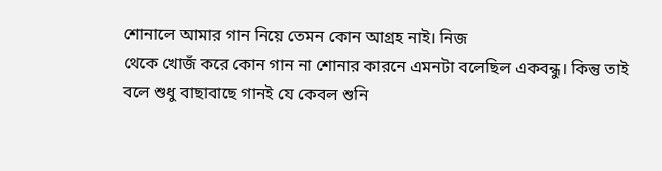শোনালে আমার গান নিয়ে তেমন কোন আগ্রহ নাই। নিজ
থেকে খোজঁ করে কোন গান না শোনার কারনে এমনটা বলেছিল একবন্ধু। কিন্তু তাই
বলে শুধু বাছাবাছে গানই যে কেবল শুনি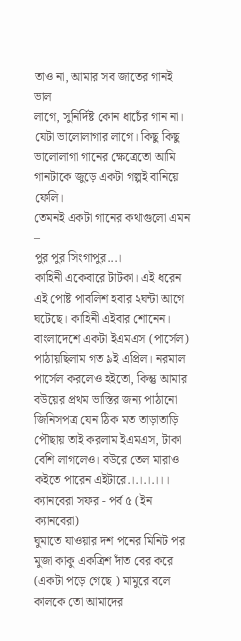তাও না, আমার সব জাতের গানই ভাল
লাগে, সুনির্দিষ্ট কোন ধাচেঁর গান না। যেটা ভালোলাগার লাগে। কিছু কিছু
ভালোলাগা গানের ক্ষেত্রেতো আমি গানটাকে জুড়ে একটা গল্পই বানিয়ে ফেলি।
তেমনই একটা গানের কথাগুলো এমন –
পুর পুর সিংগাপুর...।
কাহিনী একেবারে টাটকা। এই ধরেন এই পোষ্ট পাবলিশ হবার ২ঘন্টা আগে ঘটেছে। কাহিনী এইবার শোনেন।
বাংলাদেশে একটা ইএমএস (পার্সেল) পাঠায়ছিলাম গত ৯ই এপ্রিল। নরমাল পার্সেল করলেও হইতো, কিন্তু আমার বউয়ের প্রথম ভাস্তির জন্য পাঠানো জিনিসপত্র যেন ঠিক মত তাড়াতাড়ি পৌছায় তাই করলাম ইএমএস, টাকা বেশি লাগলেও। বউরে তেল মারাও কইতে পারেন এইটারে.।.।.।.।।।
ক্যানবেরা সফর - পর্ব ৫ (ইন ক্যানবেরা)
ঘুমাতে যাওয়ার দশ পনের মিনিট পর মুজা কাকু একত্রিশ দাঁত বের করে (একটা পড়ে গেছে ) মামুরে বলে কালকে তো আমাদের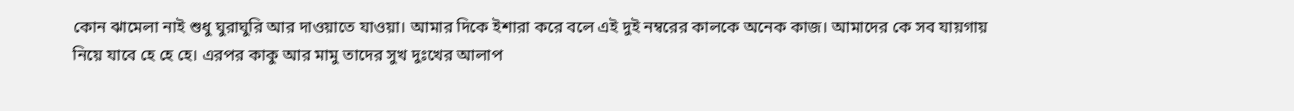কোন ঝামেলা নাই শুধু ঘুরাঘুরি আর দাওয়াতে যাওয়া। আমার দিকে ইশারা করে বলে এই দুই নম্বরের কালকে অনেক কাজ। আমাদের কে সব যায়গায় নিয়ে যাবে হে হে হে। এরপর কাকু আর মামু তাদের সুখ দুঃখের আলাপ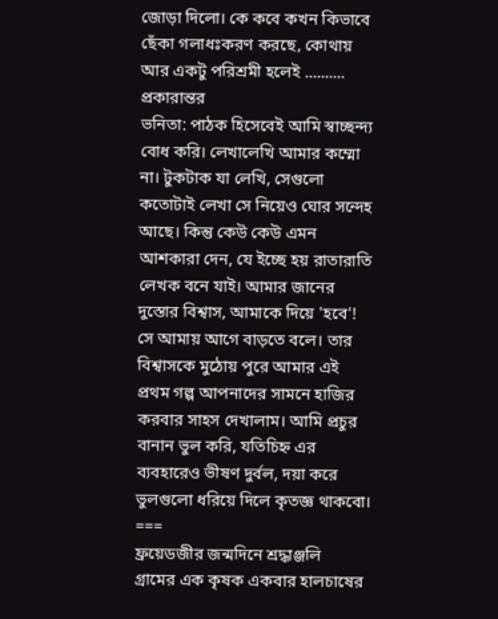জোড়া দিলো। কে কবে কখন কিভাবে ছেঁকা গলাধঃকরণ করছে, কোথায় আর একটু পরিশ্রমী হলেই ..........
প্রকারান্তর
ভনিতা: পাঠক হিসেবেই আমি স্বাচ্ছন্দ্য বোধ করি। লেখালেখি আমার কম্মো না। টুকটাক যা লেখি, সেগুলো কতোটাই লেখা সে নিয়েও ঘোর সন্দেহ আছে। কিন্তু কেউ কেউ এমন আশকারা দেন, যে ইচ্ছে হয় রাতারাতি লেখক বনে যাই। আমার জানের দুস্তোর বিশ্বাস, আমাকে দিয়ে 'হবে'! সে আমায় আগে বাড়তে বলে। তার বিশ্বাসকে মুঠোয় পুরে আমার এই প্রথম গল্প আপনাদের সামনে হাজির করবার সাহস দেখালাম। আমি প্রচুর বানান ভুল করি, যতিচিহ্ন এর ব্যবহারেও ভীষণ দুর্বল, দয়া করে ভুলগুলো ধরিয়ে দিলে কৃতজ্ঞ থাকবো।
===
ফ্রয়েডজীর জন্মদিনে শ্রদ্ধাঞ্জলি
গ্রামের এক কৃষক একবার হালচাষের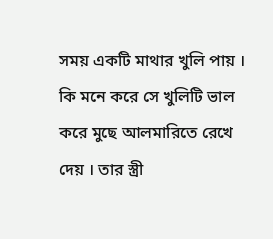সময় একটি মাথার খুলি পায় । কি মনে করে সে খুলিটি ভাল করে মুছে আলমারিতে রেখে দেয় । তার স্ত্রী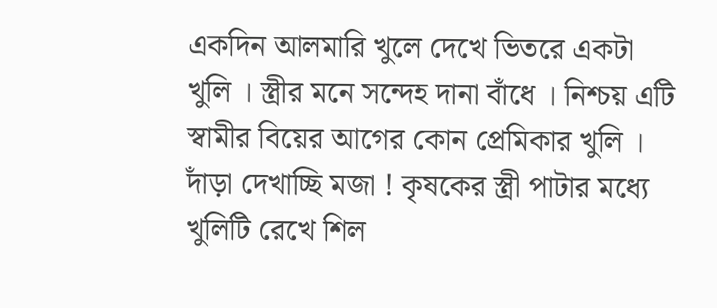একদিন আলমারি খুলে দেখে ভিতরে একটা খুলি । স্ত্রীর মনে সন্দেহ দানা বাঁধে । নিশ্চয় এটি স্বামীর বিয়ের আগের কোন প্রেমিকার খুলি । দাঁড়া দেখাচ্ছি মজা ! কৃষকের স্ত্রী পাটার মধ্যে খুলিটি রেখে শিল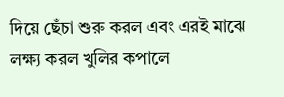দিয়ে ছেঁচা শুরু করল এবং এরই মাঝে লক্ষ্য করল খুলির কপালে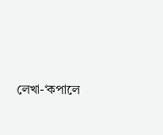লেখা-‘কপালে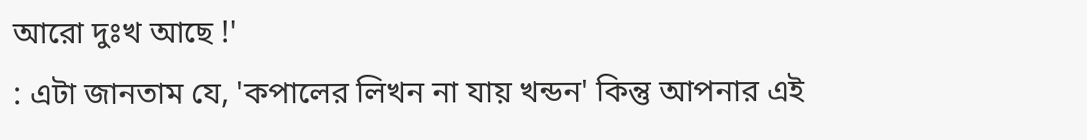আরো দুঃখ আছে !'
: এটা জানতাম যে, 'কপালের লিখন না যায় খন্ডন' কিন্তু আপনার এই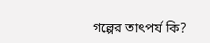গল্পের তাৎপর্য কি?